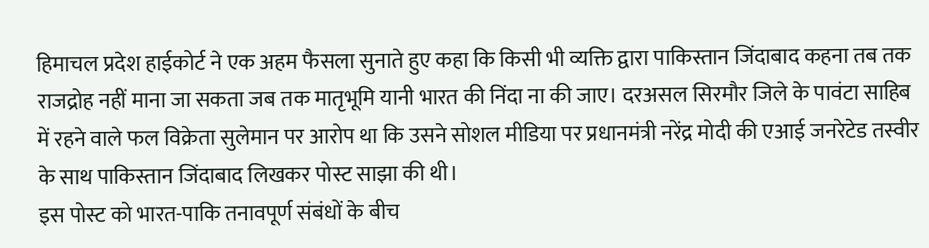हिमाचल प्रदेश हाईकोर्ट ने एक अहम फैसला सुनाते हुए कहा कि किसी भी व्यक्ति द्वारा पाकिस्तान जिंदाबाद कहना तब तक राजद्रोह नहीं माना जा सकता जब तक मातृभूमि यानी भारत की निंदा ना की जाए। दरअसल सिरमौर जिले के पावंटा साहिब में रहने वाले फल विक्रेता सुलेमान पर आरोप था कि उसने सोशल मीडिया पर प्रधानमंत्री नरेंद्र मोदी की एआई जनरेटेड तस्वीर के साथ पाकिस्तान जिंदाबाद लिखकर पोस्ट साझा की थी।
इस पोस्ट को भारत-पाकि तनावपूर्ण संबंधों के बीच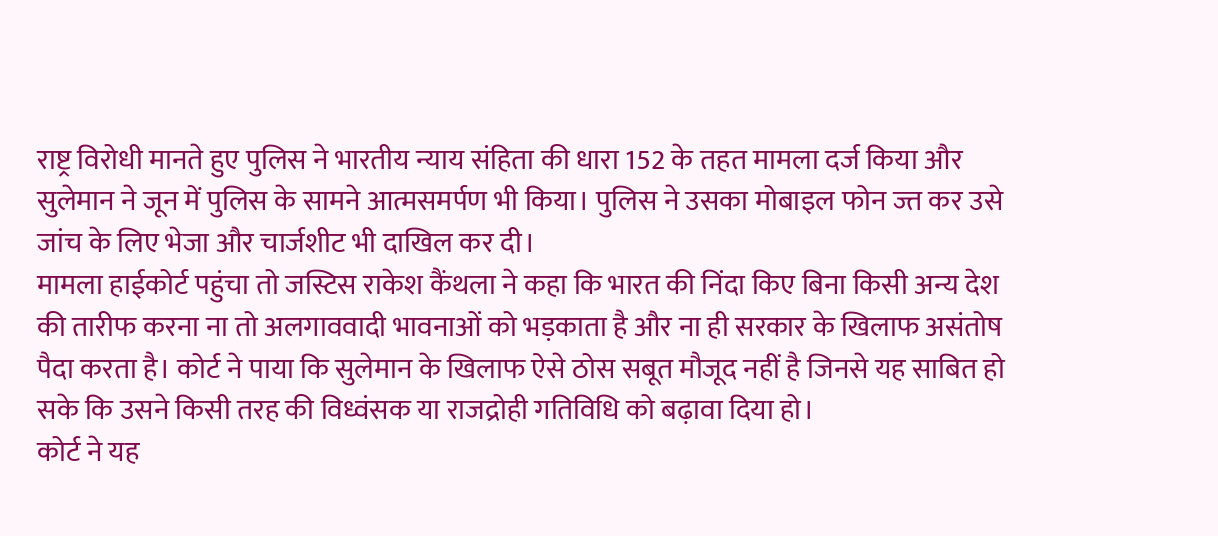राष्ट्र विरोधी मानते हुए पुलिस ने भारतीय न्याय संहिता की धारा 152 के तहत मामला दर्ज किया और सुलेमान ने जून में पुलिस के सामने आत्मसमर्पण भी किया। पुलिस ने उसका मोबाइल फोन ज्त कर उसे जांच के लिए भेजा और चार्जशीट भी दाखिल कर दी।
मामला हाईकोर्ट पहुंचा तो जस्टिस राकेश कैंथला ने कहा कि भारत की निंदा किए बिना किसी अन्य देश की तारीफ करना ना तो अलगाववादी भावनाओं को भड़काता है और ना ही सरकार के खिलाफ असंतोष पैदा करता है। कोर्ट ने पाया कि सुलेमान के खिलाफ ऐसे ठोस सबूत मौजूद नहीं है जिनसे यह साबित हो सके कि उसने किसी तरह की विध्वंसक या राजद्रोही गतिविधि को बढ़ावा दिया हो।
कोर्ट ने यह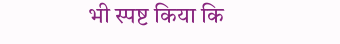भी स्पष्ट किया कि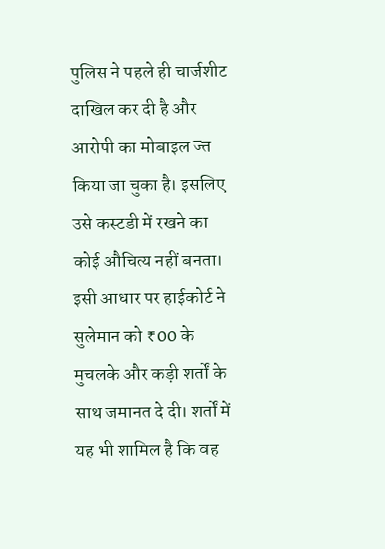पुलिस ने पहले ही चार्जशीट दाखिल कर दी है और आरोपी का मोबाइल ज्त किया जा चुका है। इसलिए उसे कस्टडी में रखने का कोई औचित्य नहीं बनता। इसी आधार पर हाईकोर्ट ने सुलेमान को ₹00 के मुचलके और कड़ी शर्तों के साथ जमानत दे दी। शर्तों में यह भी शामिल है कि वह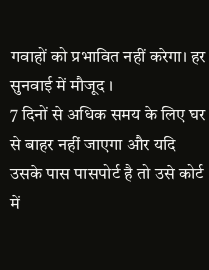गवाहों को प्रभावित नहीं करेगा। हर सुनवाई में मौजूद ।
7 दिनों से अधिक समय के लिए घर से बाहर नहीं जाएगा और यदि उसके पास पासपोर्ट है तो उसे कोर्ट में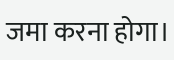जमा करना होगा।